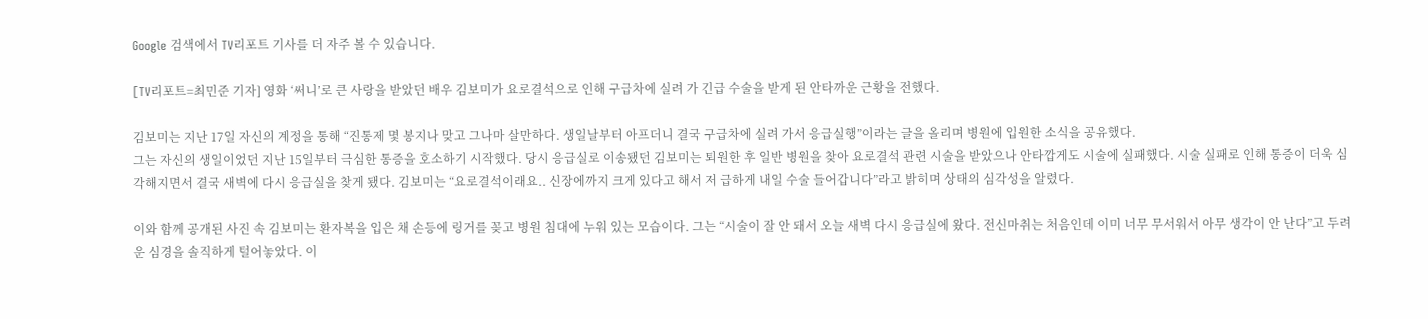Google 검색에서 TV리포트 기사를 더 자주 볼 수 있습니다.

[TV리포트=최민준 기자] 영화 ‘써니’로 큰 사랑을 받았던 배우 김보미가 요로결석으로 인해 구급차에 실려 가 긴급 수술을 받게 된 안타까운 근황을 전했다.

김보미는 지난 17일 자신의 계정을 통해 “진통제 몇 봉지나 맞고 그나마 살만하다. 생일날부터 아프더니 결국 구급차에 실려 가서 응급실행”이라는 글을 올리며 병원에 입원한 소식을 공유했다.
그는 자신의 생일이었던 지난 15일부터 극심한 통증을 호소하기 시작했다. 당시 응급실로 이송됐던 김보미는 퇴원한 후 일반 병원을 찾아 요로결석 관련 시술을 받았으나 안타깝게도 시술에 실패했다. 시술 실패로 인해 통증이 더욱 심각해지면서 결국 새벽에 다시 응급실을 찾게 됐다. 김보미는 “요로결석이래요.. 신장에까지 크게 있다고 해서 저 급하게 내일 수술 들어갑니다”라고 밝히며 상태의 심각성을 알렸다.

이와 함께 공개된 사진 속 김보미는 환자복을 입은 채 손등에 링거를 꽂고 병원 침대에 누워 있는 모습이다. 그는 “시술이 잘 안 돼서 오늘 새벽 다시 응급실에 왔다. 전신마취는 처음인데 이미 너무 무서워서 아무 생각이 안 난다”고 두려운 심경을 솔직하게 털어놓았다. 이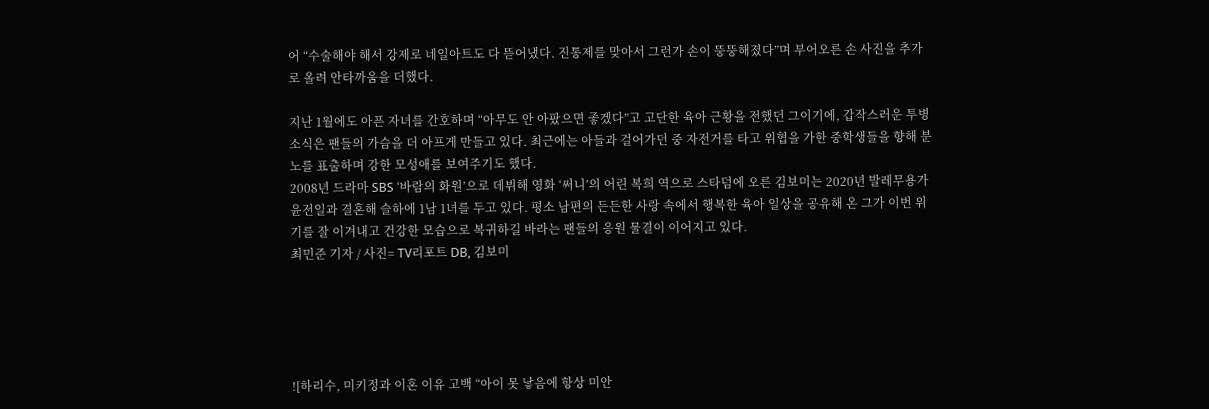어 “수술해야 해서 강제로 네일아트도 다 뜯어냈다. 진통제를 맞아서 그런가 손이 뚱뚱해졌다”며 부어오른 손 사진을 추가로 올려 안타까움을 더했다.

지난 1월에도 아픈 자녀를 간호하며 “아무도 안 아팠으면 좋겠다”고 고단한 육아 근황을 전했던 그이기에, 갑작스러운 투병 소식은 팬들의 가슴을 더 아프게 만들고 있다. 최근에는 아들과 걸어가던 중 자전거를 타고 위협을 가한 중학생들을 향해 분노를 표출하며 강한 모성애를 보여주기도 했다.
2008년 드라마 SBS ‘바람의 화원’으로 데뷔해 영화 ‘써니’의 어린 복희 역으로 스타덤에 오른 김보미는 2020년 발레무용가 윤전일과 결혼해 슬하에 1남 1녀를 두고 있다. 평소 남편의 든든한 사랑 속에서 행복한 육아 일상을 공유해 온 그가 이번 위기를 잘 이겨내고 건강한 모습으로 복귀하길 바라는 팬들의 응원 물결이 이어지고 있다.
최민준 기자 / 사진= TV리포트 DB, 김보미





![하리수, 미키정과 이혼 이유 고백 “아이 못 낳음에 항상 미안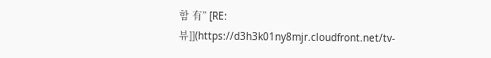함 有” [RE:뷰]](https://d3h3k01ny8mjr.cloudfront.net/tv-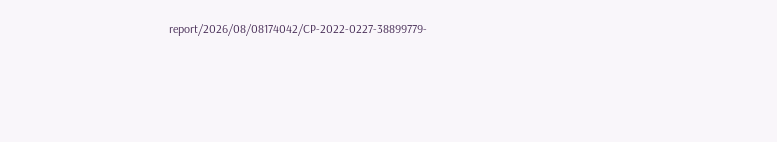report/2026/08/08174042/CP-2022-0227-38899779-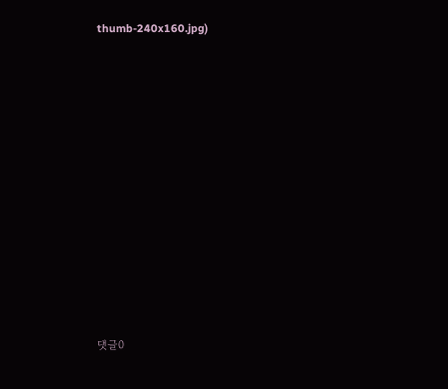thumb-240x160.jpg)













댓글0